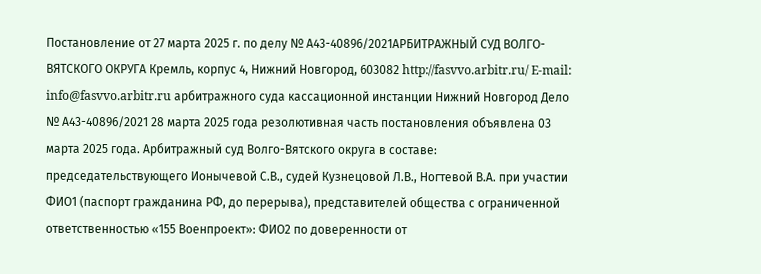Постановление от 27 марта 2025 г. по делу № А43-40896/2021АРБИТРАЖНЫЙ СУД ВОЛГО-ВЯТСКОГО ОКРУГА Кремль, корпус 4, Нижний Новгород, 603082 http://fasvvo.arbitr.ru/ E-mail: info@fasvvo.arbitr.ru арбитражного суда кассационной инстанции Нижний Новгород Дело № А43-40896/2021 28 марта 2025 года резолютивная часть постановления объявлена 03 марта 2025 года. Арбитражный суд Волго-Вятского округа в составе: председательствующего Ионычевой С.В., судей Кузнецовой Л.В., Ногтевой В.А. при участии ФИО1 (паспорт гражданина РФ, до перерыва), представителей общества с ограниченной ответственностью «155 Военпроект»: ФИО2 по доверенности от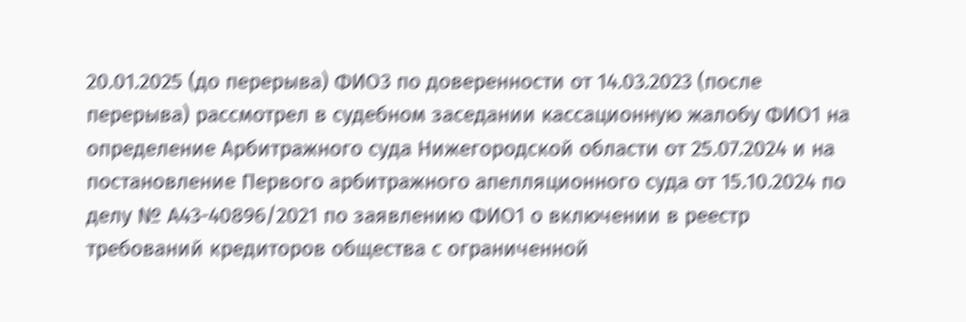20.01.2025 (до перерыва) ФИО3 по доверенности от 14.03.2023 (после перерыва) рассмотрел в судебном заседании кассационную жалобу ФИО1 на определение Арбитражного суда Нижегородской области от 25.07.2024 и на постановление Первого арбитражного апелляционного суда от 15.10.2024 по делу № А43-40896/2021 по заявлению ФИО1 о включении в реестр требований кредиторов общества с ограниченной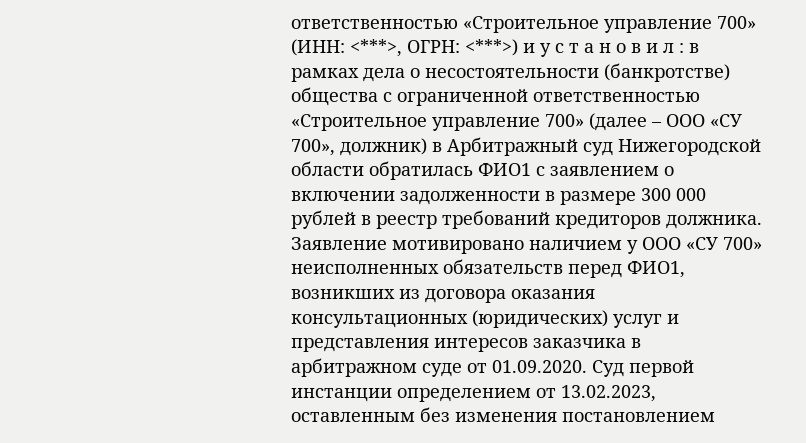ответственностью «Строительное управление 700» (ИНН: <***>, ОГРН: <***>) и у с т а н о в и л : в рамках дела о несостоятельности (банкротстве) общества с ограниченной ответственностью «Строительное управление 700» (далее – ООО «СУ 700», должник) в Арбитражный суд Нижегородской области обратилась ФИО1 с заявлением о включении задолженности в размере 300 000 рублей в реестр требований кредиторов должника. Заявление мотивировано наличием у ООО «СУ 700» неисполненных обязательств перед ФИО1, возникших из договора оказания консультационных (юридических) услуг и представления интересов заказчика в арбитражном суде от 01.09.2020. Суд первой инстанции определением от 13.02.2023, оставленным без изменения постановлением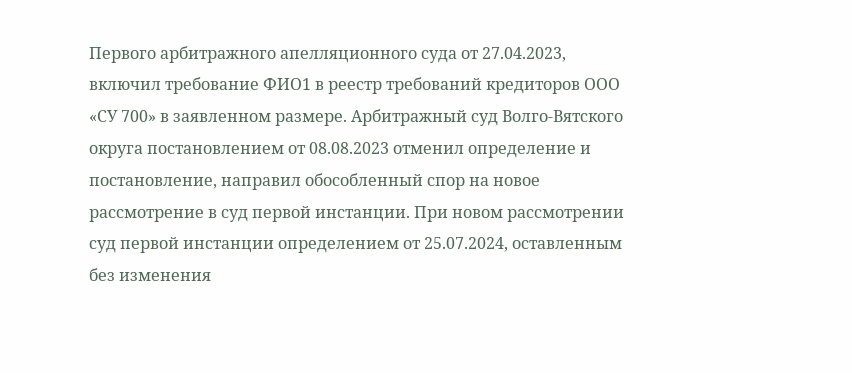Первого арбитражного апелляционного суда от 27.04.2023, включил требование ФИО1 в реестр требований кредиторов ООО «СУ 700» в заявленном размере. Арбитражный суд Волго-Вятского округа постановлением от 08.08.2023 отменил определение и постановление, направил обособленный спор на новое рассмотрение в суд первой инстанции. При новом рассмотрении суд первой инстанции определением от 25.07.2024, оставленным без изменения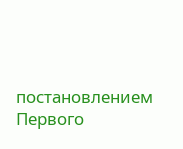постановлением Первого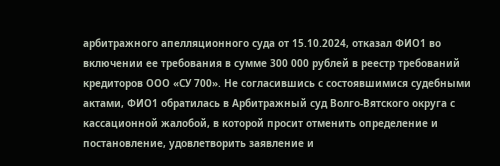арбитражного апелляционного суда от 15.10.2024, отказал ФИО1 во включении ее требования в сумме 300 000 рублей в реестр требований кредиторов ООО «СУ 700». Не согласившись с состоявшимися судебными актами, ФИО1 обратилась в Арбитражный суд Волго-Вятского округа с кассационной жалобой, в которой просит отменить определение и постановление, удовлетворить заявление и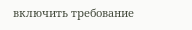включить требование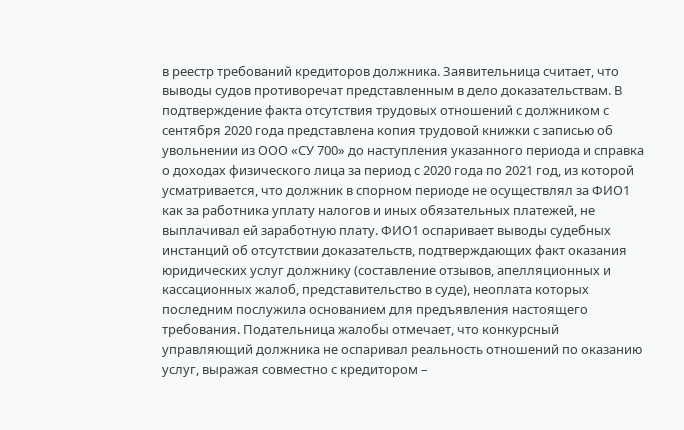в реестр требований кредиторов должника. Заявительница считает, что выводы судов противоречат представленным в дело доказательствам. В подтверждение факта отсутствия трудовых отношений с должником с сентября 2020 года представлена копия трудовой книжки с записью об увольнении из ООО «СУ 700» до наступления указанного периода и справка о доходах физического лица за период с 2020 года по 2021 год, из которой усматривается, что должник в спорном периоде не осуществлял за ФИО1 как за работника уплату налогов и иных обязательных платежей, не выплачивал ей заработную плату. ФИО1 оспаривает выводы судебных инстанций об отсутствии доказательств, подтверждающих факт оказания юридических услуг должнику (составление отзывов, апелляционных и кассационных жалоб, представительство в суде), неоплата которых последним послужила основанием для предъявления настоящего требования. Подательница жалобы отмечает, что конкурсный управляющий должника не оспаривал реальность отношений по оказанию услуг, выражая совместно с кредитором –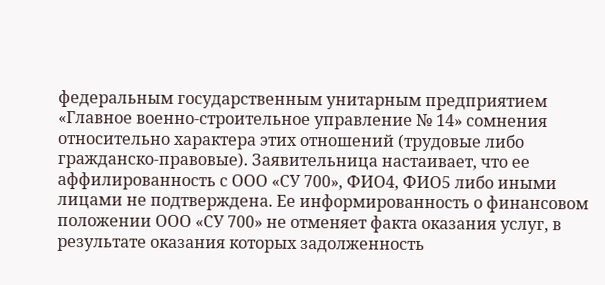федеральным государственным унитарным предприятием «Главное военно-строительное управление № 14» сомнения относительно характера этих отношений (трудовые либо гражданско-правовые). Заявительница настаивает, что ее аффилированность с ООО «СУ 700», ФИО4, ФИО5 либо иными лицами не подтверждена. Ее информированность о финансовом положении ООО «СУ 700» не отменяет факта оказания услуг, в результате оказания которых задолженность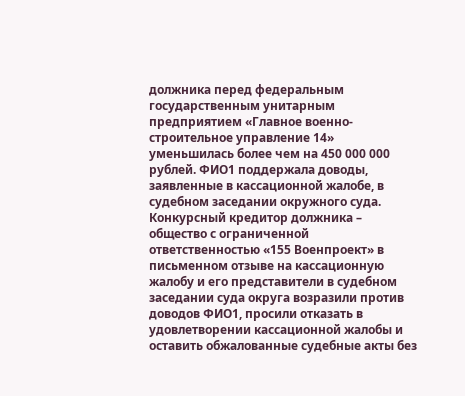должника перед федеральным государственным унитарным предприятием «Главное военно-строительное управление 14» уменьшилась более чем на 450 000 000 рублей. ФИО1 поддержала доводы, заявленные в кассационной жалобе, в судебном заседании окружного суда. Конкурсный кредитор должника – общество с ограниченной ответственностью «155 Военпроект» в письменном отзыве на кассационную жалобу и его представители в судебном заседании суда округа возразили против доводов ФИО1, просили отказать в удовлетворении кассационной жалобы и оставить обжалованные судебные акты без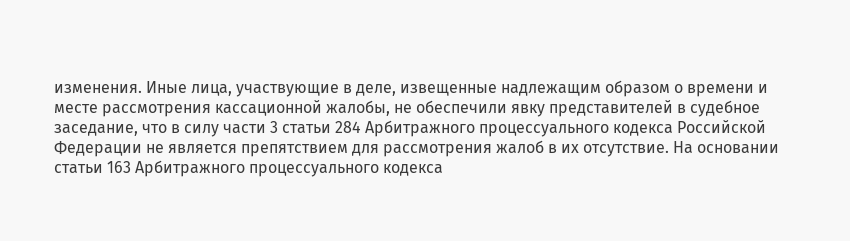изменения. Иные лица, участвующие в деле, извещенные надлежащим образом о времени и месте рассмотрения кассационной жалобы, не обеспечили явку представителей в судебное заседание, что в силу части 3 статьи 284 Арбитражного процессуального кодекса Российской Федерации не является препятствием для рассмотрения жалоб в их отсутствие. На основании статьи 163 Арбитражного процессуального кодекса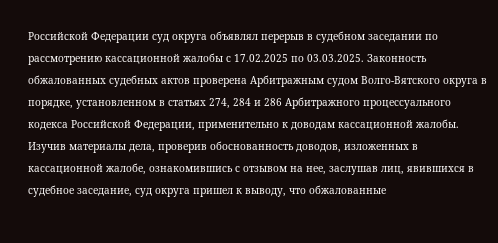Российской Федерации суд округа объявлял перерыв в судебном заседании по рассмотрению кассационной жалобы с 17.02.2025 по 03.03.2025. Законность обжалованных судебных актов проверена Арбитражным судом Волго-Вятского округа в порядке, установленном в статьях 274, 284 и 286 Арбитражного процессуального кодекса Российской Федерации, применительно к доводам кассационной жалобы. Изучив материалы дела, проверив обоснованность доводов, изложенных в кассационной жалобе, ознакомившись с отзывом на нее, заслушав лиц, явившихся в судебное заседание, суд округа пришел к выводу, что обжалованные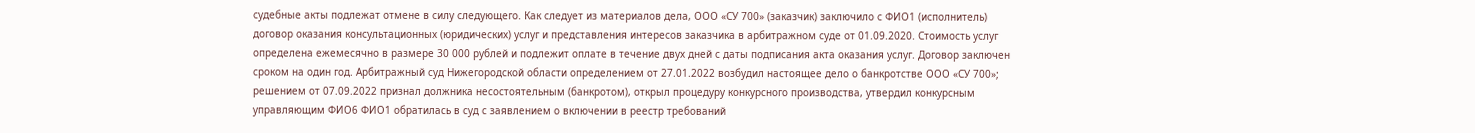судебные акты подлежат отмене в силу следующего. Как следует из материалов дела, ООО «СУ 700» (заказчик) заключило с ФИО1 (исполнитель) договор оказания консультационных (юридических) услуг и представления интересов заказчика в арбитражном суде от 01.09.2020. Стоимость услуг определена ежемесячно в размере 30 000 рублей и подлежит оплате в течение двух дней с даты подписания акта оказания услуг. Договор заключен сроком на один год. Арбитражный суд Нижегородской области определением от 27.01.2022 возбудил настоящее дело о банкротстве ООО «СУ 700»; решением от 07.09.2022 признал должника несостоятельным (банкротом), открыл процедуру конкурсного производства, утвердил конкурсным управляющим ФИО6 ФИО1 обратилась в суд с заявлением о включении в реестр требований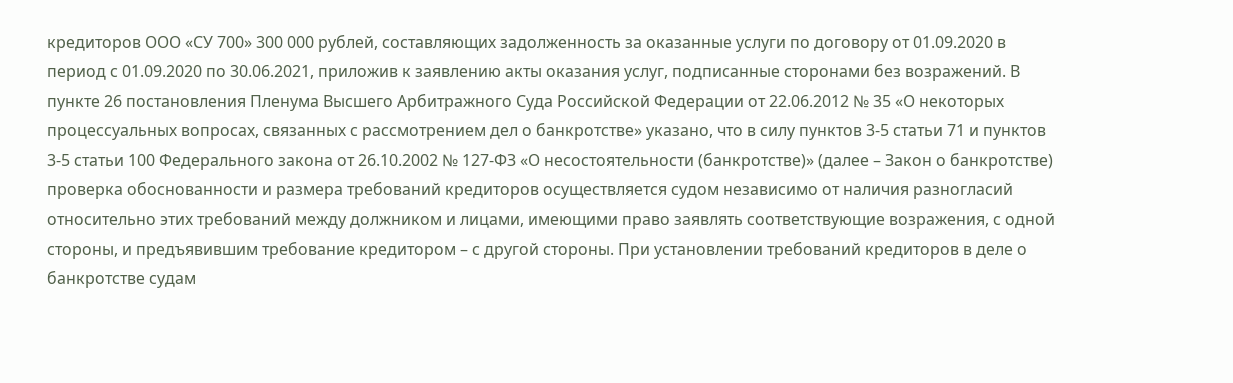кредиторов ООО «СУ 700» 300 000 рублей, составляющих задолженность за оказанные услуги по договору от 01.09.2020 в период с 01.09.2020 по 30.06.2021, приложив к заявлению акты оказания услуг, подписанные сторонами без возражений. В пункте 26 постановления Пленума Высшего Арбитражного Суда Российской Федерации от 22.06.2012 № 35 «О некоторых процессуальных вопросах, связанных с рассмотрением дел о банкротстве» указано, что в силу пунктов 3-5 статьи 71 и пунктов 3-5 статьи 100 Федерального закона от 26.10.2002 № 127-ФЗ «О несостоятельности (банкротстве)» (далее – Закон о банкротстве) проверка обоснованности и размера требований кредиторов осуществляется судом независимо от наличия разногласий относительно этих требований между должником и лицами, имеющими право заявлять соответствующие возражения, с одной стороны, и предъявившим требование кредитором – с другой стороны. При установлении требований кредиторов в деле о банкротстве судам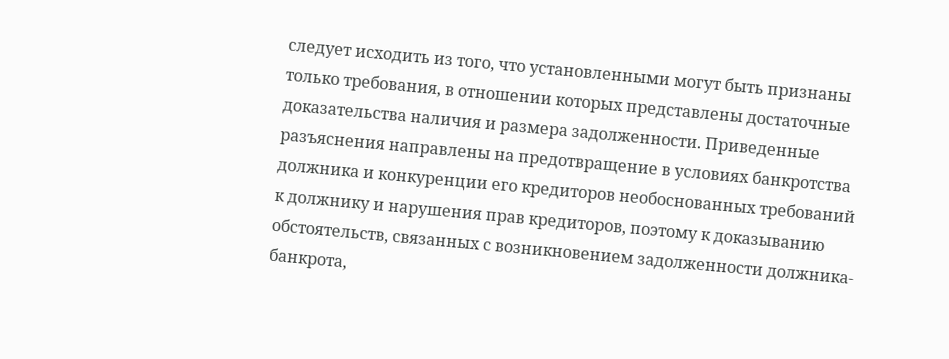следует исходить из того, что установленными могут быть признаны только требования, в отношении которых представлены достаточные доказательства наличия и размера задолженности. Приведенные разъяснения направлены на предотвращение в условиях банкротства должника и конкуренции его кредиторов необоснованных требований к должнику и нарушения прав кредиторов, поэтому к доказыванию обстоятельств, связанных с возникновением задолженности должника-банкрота,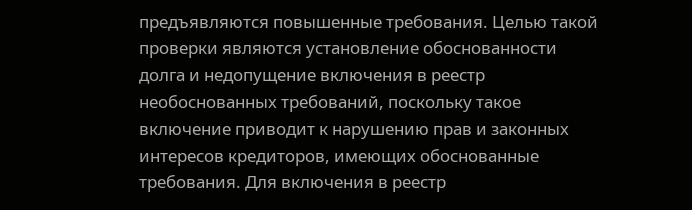предъявляются повышенные требования. Целью такой проверки являются установление обоснованности долга и недопущение включения в реестр необоснованных требований, поскольку такое включение приводит к нарушению прав и законных интересов кредиторов, имеющих обоснованные требования. Для включения в реестр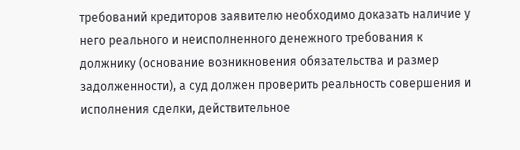требований кредиторов заявителю необходимо доказать наличие у него реального и неисполненного денежного требования к должнику (основание возникновения обязательства и размер задолженности), а суд должен проверить реальность совершения и исполнения сделки, действительное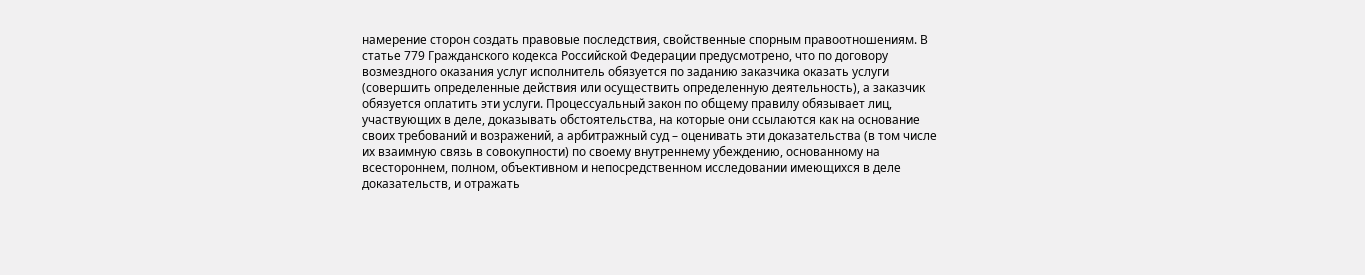намерение сторон создать правовые последствия, свойственные спорным правоотношениям. В статье 779 Гражданского кодекса Российской Федерации предусмотрено, что по договору возмездного оказания услуг исполнитель обязуется по заданию заказчика оказать услуги (совершить определенные действия или осуществить определенную деятельность), а заказчик обязуется оплатить эти услуги. Процессуальный закон по общему правилу обязывает лиц, участвующих в деле, доказывать обстоятельства, на которые они ссылаются как на основание своих требований и возражений, а арбитражный суд – оценивать эти доказательства (в том числе их взаимную связь в совокупности) по своему внутреннему убеждению, основанному на всестороннем, полном, объективном и непосредственном исследовании имеющихся в деле доказательств, и отражать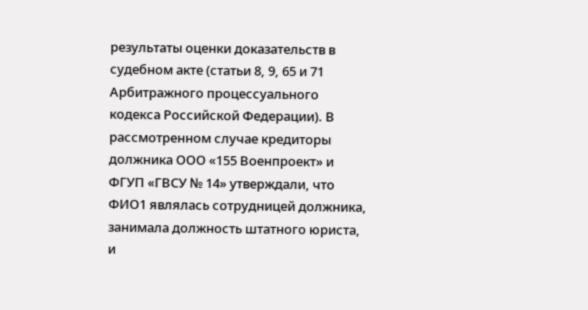результаты оценки доказательств в судебном акте (статьи 8, 9, 65 и 71 Арбитражного процессуального кодекса Российской Федерации). В рассмотренном случае кредиторы должника ООО «155 Военпроект» и ФГУП «ГВСУ № 14» утверждали, что ФИО1 являлась сотрудницей должника, занимала должность штатного юриста, и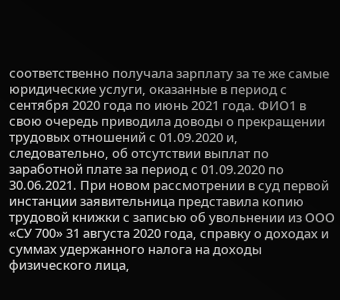соответственно получала зарплату за те же самые юридические услуги, оказанные в период с сентября 2020 года по июнь 2021 года. ФИО1 в свою очередь приводила доводы о прекращении трудовых отношений с 01.09.2020 и, следовательно, об отсутствии выплат по заработной плате за период с 01.09.2020 по 30.06.2021. При новом рассмотрении в суд первой инстанции заявительница представила копию трудовой книжки с записью об увольнении из ООО «СУ 700» 31 августа 2020 года, справку о доходах и суммах удержанного налога на доходы физического лица,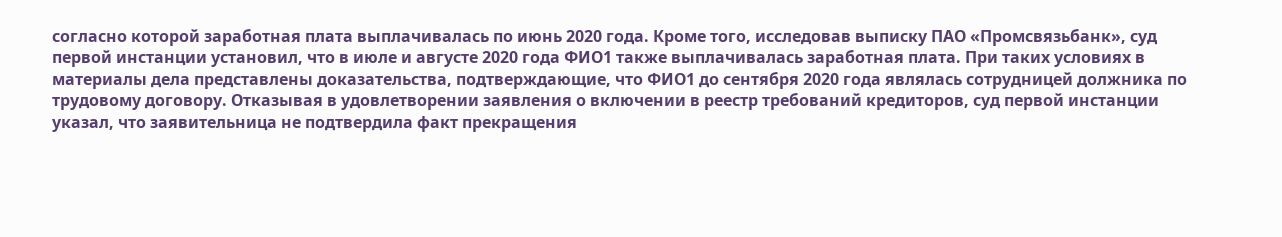согласно которой заработная плата выплачивалась по июнь 2020 года. Кроме того, исследовав выписку ПАО «Промсвязьбанк», суд первой инстанции установил, что в июле и августе 2020 года ФИО1 также выплачивалась заработная плата. При таких условиях в материалы дела представлены доказательства, подтверждающие, что ФИО1 до сентября 2020 года являлась сотрудницей должника по трудовому договору. Отказывая в удовлетворении заявления о включении в реестр требований кредиторов, суд первой инстанции указал, что заявительница не подтвердила факт прекращения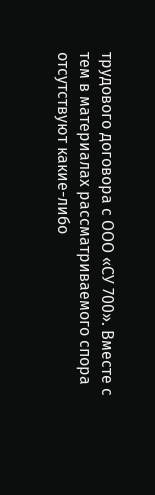трудового договора с ООО «СУ 700». Вместе с тем в материалах рассматриваемого спора отсутствуют какие-либо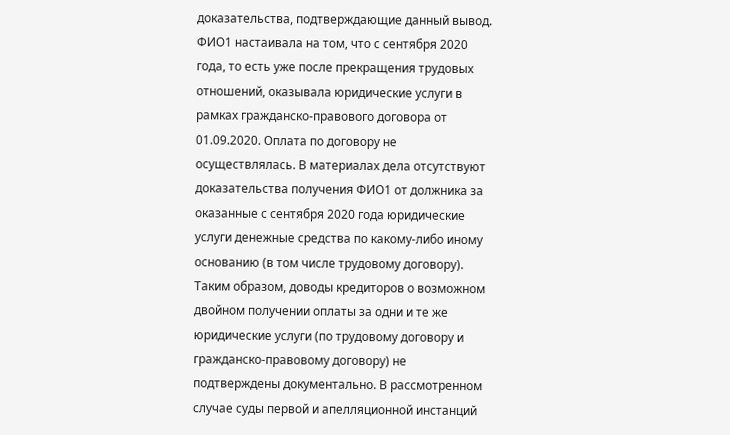доказательства, подтверждающие данный вывод. ФИО1 настаивала на том, что с сентября 2020 года, то есть уже после прекращения трудовых отношений, оказывала юридические услуги в рамках гражданско-правового договора от 01.09.2020. Оплата по договору не осуществлялась. В материалах дела отсутствуют доказательства получения ФИО1 от должника за оказанные с сентября 2020 года юридические услуги денежные средства по какому-либо иному основанию (в том числе трудовому договору). Таким образом, доводы кредиторов о возможном двойном получении оплаты за одни и те же юридические услуги (по трудовому договору и гражданско-правовому договору) не подтверждены документально. В рассмотренном случае суды первой и апелляционной инстанций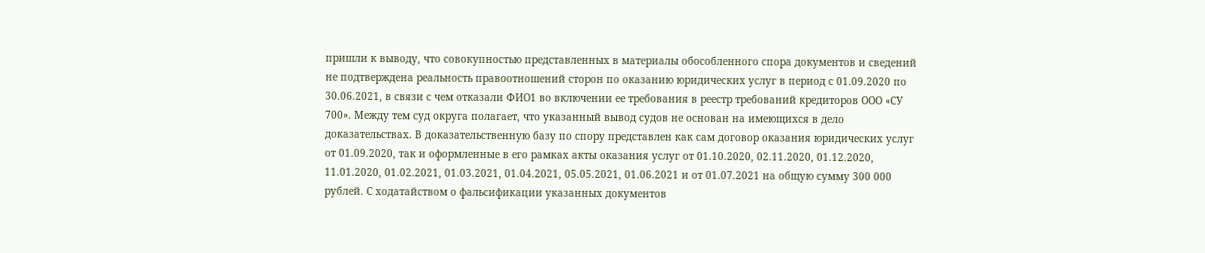пришли к выводу, что совокупностью представленных в материалы обособленного спора документов и сведений не подтверждена реальность правоотношений сторон по оказанию юридических услуг в период с 01.09.2020 по 30.06.2021, в связи с чем отказали ФИО1 во включении ее требования в реестр требований кредиторов ООО «СУ 700». Между тем суд округа полагает, что указанный вывод судов не основан на имеющихся в дело доказательствах. В доказательственную базу по спору представлен как сам договор оказания юридических услуг от 01.09.2020, так и оформленные в его рамках акты оказания услуг от 01.10.2020, 02.11.2020, 01.12.2020, 11.01.2020, 01.02.2021, 01.03.2021, 01.04.2021, 05.05.2021, 01.06.2021 и от 01.07.2021 на общую сумму 300 000 рублей. С ходатайством о фальсификации указанных документов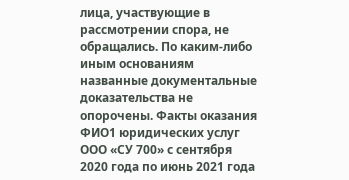лица, участвующие в рассмотрении спора, не обращались. По каким-либо иным основаниям названные документальные доказательства не опорочены. Факты оказания ФИО1 юридических услуг ООО «СУ 700» с сентября 2020 года по июнь 2021 года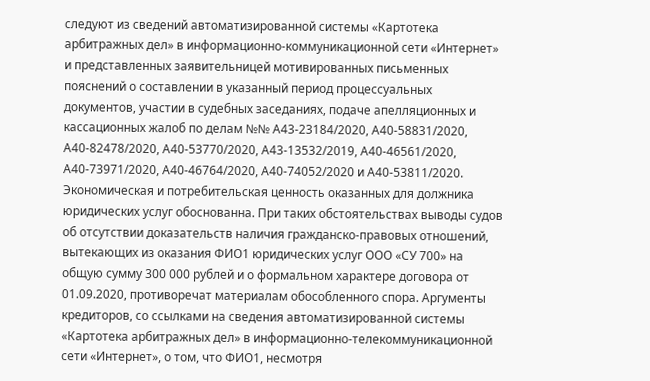следуют из сведений автоматизированной системы «Картотека арбитражных дел» в информационно-коммуникационной сети «Интернет» и представленных заявительницей мотивированных письменных пояснений о составлении в указанный период процессуальных документов, участии в судебных заседаниях, подаче апелляционных и кассационных жалоб по делам №№ А43-23184/2020, А40-58831/2020, А40-82478/2020, А40-53770/2020, А43-13532/2019, А40-46561/2020, А40-73971/2020, А40-46764/2020, А40-74052/2020 и А40-53811/2020. Экономическая и потребительская ценность оказанных для должника юридических услуг обоснованна. При таких обстоятельствах выводы судов об отсутствии доказательств наличия гражданско-правовых отношений, вытекающих из оказания ФИО1 юридических услуг ООО «СУ 700» на общую сумму 300 000 рублей и о формальном характере договора от 01.09.2020, противоречат материалам обособленного спора. Аргументы кредиторов, со ссылками на сведения автоматизированной системы «Картотека арбитражных дел» в информационно-телекоммуникационной сети «Интернет», о том, что ФИО1, несмотря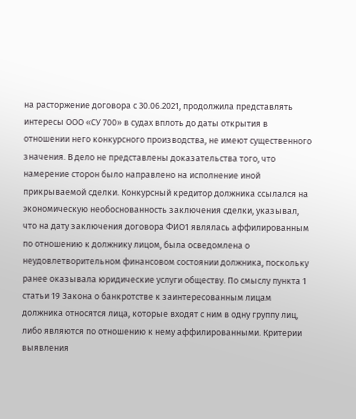на расторжение договора с 30.06.2021, продолжила представлять интересы ООО «СУ 700» в судах вплоть до даты открытия в отношении него конкурсного производства, не имеют существенного значения. В дело не представлены доказательства того, что намерение сторон было направлено на исполнение иной прикрываемой сделки. Конкурсный кредитор должника ссылался на экономическую необоснованность заключения сделки, указывал, что на дату заключения договора ФИО1 являлась аффилированным по отношению к должнику лицом, была осведомлена о неудовлетворительном финансовом состоянии должника, поскольку ранее оказывала юридические услуги обществу. По смыслу пункта 1 статьи 19 Закона о банкротстве к заинтересованным лицам должника относятся лица, которые входят с ним в одну группу лиц, либо являются по отношению к нему аффилированными. Критерии выявления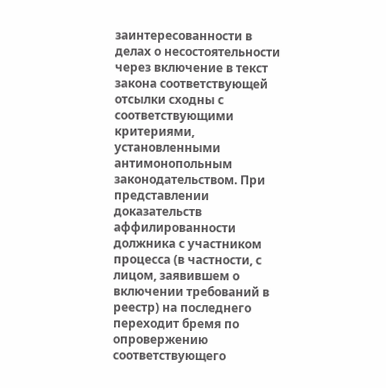заинтересованности в делах о несостоятельности через включение в текст закона соответствующей отсылки сходны с соответствующими критериями, установленными антимонопольным законодательством. При представлении доказательств аффилированности должника с участником процесса (в частности, с лицом, заявившем о включении требований в реестр) на последнего переходит бремя по опровержению соответствующего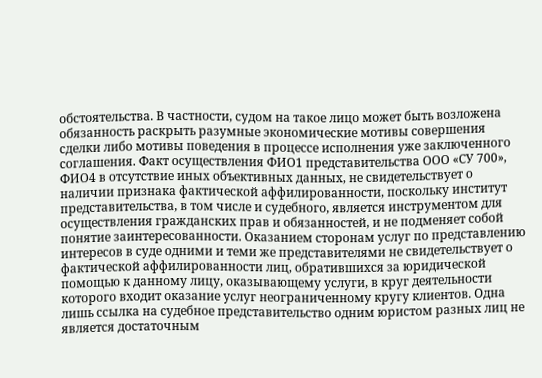обстоятельства. В частности, судом на такое лицо может быть возложена обязанность раскрыть разумные экономические мотивы совершения сделки либо мотивы поведения в процессе исполнения уже заключенного соглашения. Факт осуществления ФИО1 представительства ООО «СУ 700», ФИО4 в отсутствие иных объективных данных, не свидетельствует о наличии признака фактической аффилированности, поскольку институт представительства, в том числе и судебного, является инструментом для осуществления гражданских прав и обязанностей, и не подменяет собой понятие заинтересованности. Оказанием сторонам услуг по представлению интересов в суде одними и теми же представителями не свидетельствует о фактической аффилированности лиц, обратившихся за юридической помощью к данному лицу, оказывающему услуги, в круг деятельности которого входит оказание услуг неограниченному кругу клиентов. Одна лишь ссылка на судебное представительство одним юристом разных лиц не является достаточным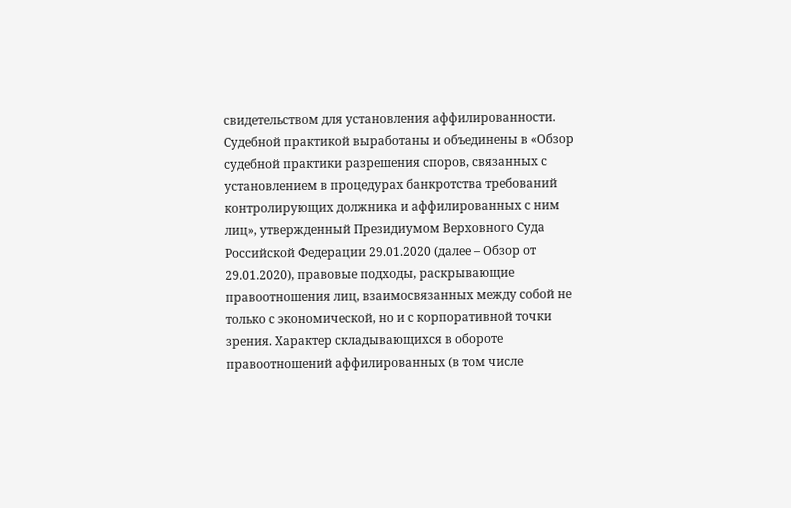свидетельством для установления аффилированности. Судебной практикой выработаны и объединены в «Обзор судебной практики разрешения споров, связанных с установлением в процедурах банкротства требований контролирующих должника и аффилированных с ним лиц», утвержденный Президиумом Верховного Суда Российской Федерации 29.01.2020 (далее – Обзор от 29.01.2020), правовые подходы, раскрывающие правоотношения лиц, взаимосвязанных между собой не только с экономической, но и с корпоративной точки зрения. Характер складывающихся в обороте правоотношений аффилированных (в том числе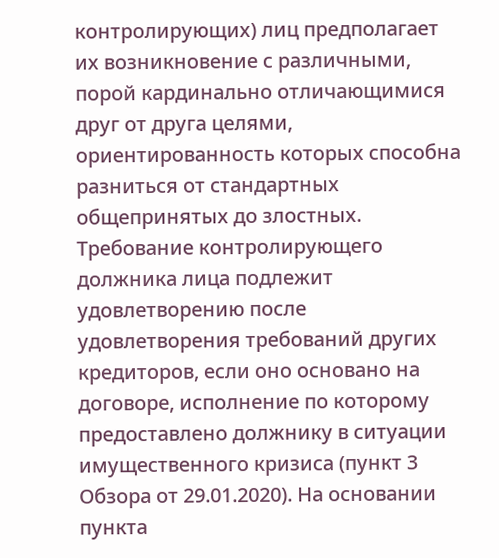контролирующих) лиц предполагает их возникновение с различными, порой кардинально отличающимися друг от друга целями, ориентированность которых способна разниться от стандартных общепринятых до злостных. Требование контролирующего должника лица подлежит удовлетворению после удовлетворения требований других кредиторов, если оно основано на договоре, исполнение по которому предоставлено должнику в ситуации имущественного кризиса (пункт 3 Обзора от 29.01.2020). На основании пункта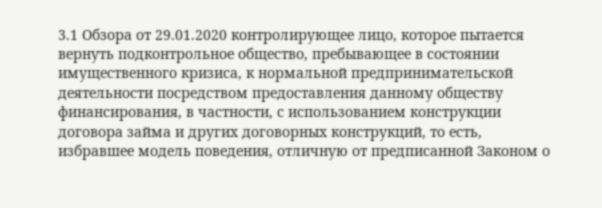3.1 Обзора от 29.01.2020 контролирующее лицо, которое пытается вернуть подконтрольное общество, пребывающее в состоянии имущественного кризиса, к нормальной предпринимательской деятельности посредством предоставления данному обществу финансирования, в частности, с использованием конструкции договора займа и других договорных конструкций, то есть, избравшее модель поведения, отличную от предписанной Законом о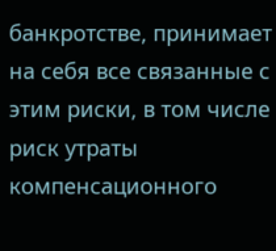банкротстве, принимает на себя все связанные с этим риски, в том числе риск утраты компенсационного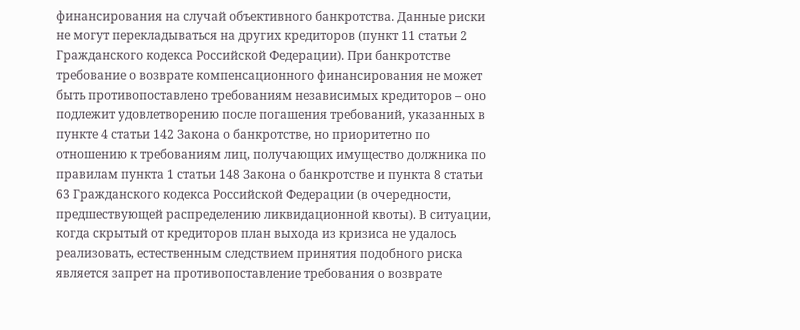финансирования на случай объективного банкротства. Данные риски не могут перекладываться на других кредиторов (пункт 11 статьи 2 Гражданского кодекса Российской Федерации). При банкротстве требование о возврате компенсационного финансирования не может быть противопоставлено требованиям независимых кредиторов – оно подлежит удовлетворению после погашения требований, указанных в пункте 4 статьи 142 Закона о банкротстве, но приоритетно по отношению к требованиям лиц, получающих имущество должника по правилам пункта 1 статьи 148 Закона о банкротстве и пункта 8 статьи 63 Гражданского кодекса Российской Федерации (в очередности, предшествующей распределению ликвидационной квоты). В ситуации, когда скрытый от кредиторов план выхода из кризиса не удалось реализовать, естественным следствием принятия подобного риска является запрет на противопоставление требования о возврате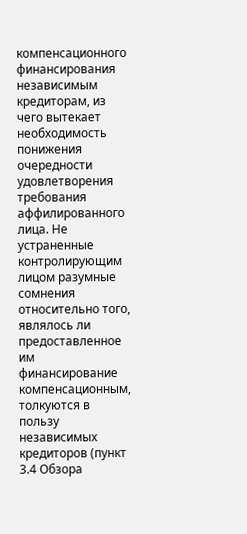компенсационного финансирования независимым кредиторам, из чего вытекает необходимость понижения очередности удовлетворения требования аффилированного лица. Не устраненные контролирующим лицом разумные сомнения относительно того, являлось ли предоставленное им финансирование компенсационным, толкуются в пользу независимых кредиторов (пункт 3.4 Обзора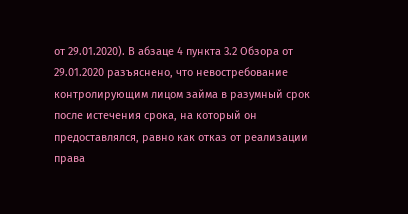от 29.01.2020). В абзаце 4 пункта 3.2 Обзора от 29.01.2020 разъяснено, что невостребование контролирующим лицом займа в разумный срок после истечения срока, на который он предоставлялся, равно как отказ от реализации права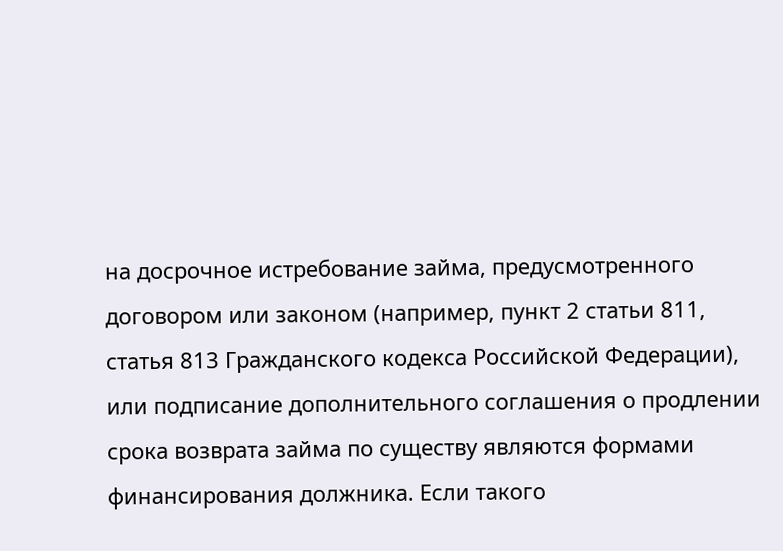на досрочное истребование займа, предусмотренного договором или законом (например, пункт 2 статьи 811, статья 813 Гражданского кодекса Российской Федерации), или подписание дополнительного соглашения о продлении срока возврата займа по существу являются формами финансирования должника. Если такого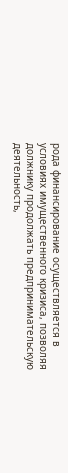рода финансирование осуществляется в условиях имущественного кризиса, позволяя должнику продолжать предпринимательскую деятельность,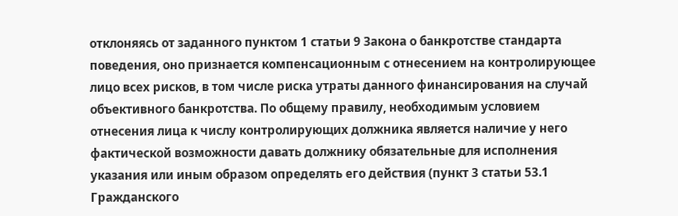отклоняясь от заданного пунктом 1 статьи 9 Закона о банкротстве стандарта поведения, оно признается компенсационным с отнесением на контролирующее лицо всех рисков, в том числе риска утраты данного финансирования на случай объективного банкротства. По общему правилу, необходимым условием отнесения лица к числу контролирующих должника является наличие у него фактической возможности давать должнику обязательные для исполнения указания или иным образом определять его действия (пункт 3 статьи 53.1 Гражданского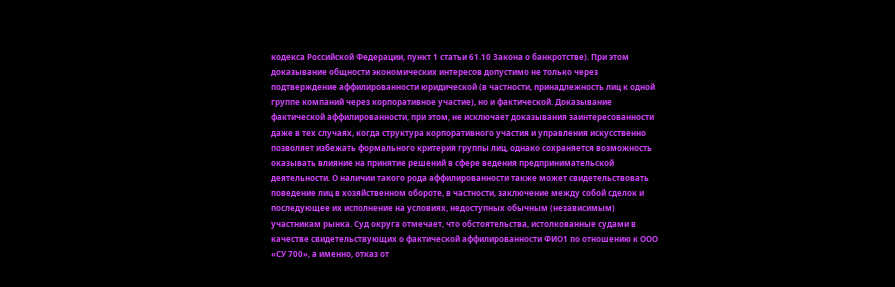кодекса Российской Федерации, пункт 1 статьи 61.10 Закона о банкротстве). При этом доказывание общности экономических интересов допустимо не только через подтверждение аффилированности юридической (в частности, принадлежность лиц к одной группе компаний через корпоративное участие), но и фактической. Доказывание фактической аффилированности, при этом, не исключает доказывания заинтересованности даже в тех случаях, когда структура корпоративного участия и управления искусственно позволяет избежать формального критерия группы лиц, однако сохраняется возможность оказывать влияние на принятие решений в сфере ведения предпринимательской деятельности. О наличии такого рода аффилированности также может свидетельствовать поведение лиц в хозяйственном обороте, в частности, заключение между собой сделок и последующее их исполнение на условиях, недоступных обычным (независимым) участникам рынка. Суд округа отмечает, что обстоятельства, истолкованные судами в качестве свидетельствующих о фактической аффилированности ФИО1 по отношению к ООО «СУ 700», а именно, отказ от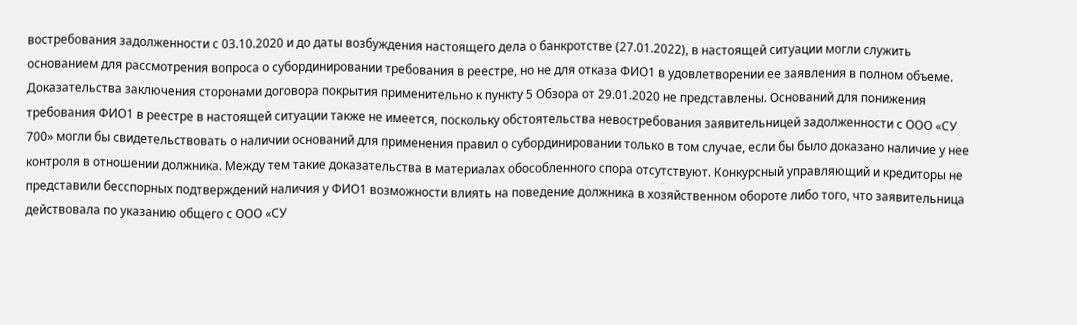востребования задолженности с 03.10.2020 и до даты возбуждения настоящего дела о банкротстве (27.01.2022), в настоящей ситуации могли служить основанием для рассмотрения вопроса о субординировании требования в реестре, но не для отказа ФИО1 в удовлетворении ее заявления в полном объеме. Доказательства заключения сторонами договора покрытия применительно к пункту 5 Обзора от 29.01.2020 не представлены. Оснований для понижения требования ФИО1 в реестре в настоящей ситуации также не имеется, поскольку обстоятельства невостребования заявительницей задолженности с ООО «СУ 700» могли бы свидетельствовать о наличии оснований для применения правил о субординировании только в том случае, если бы было доказано наличие у нее контроля в отношении должника. Между тем такие доказательства в материалах обособленного спора отсутствуют. Конкурсный управляющий и кредиторы не представили бесспорных подтверждений наличия у ФИО1 возможности влиять на поведение должника в хозяйственном обороте либо того, что заявительница действовала по указанию общего с ООО «СУ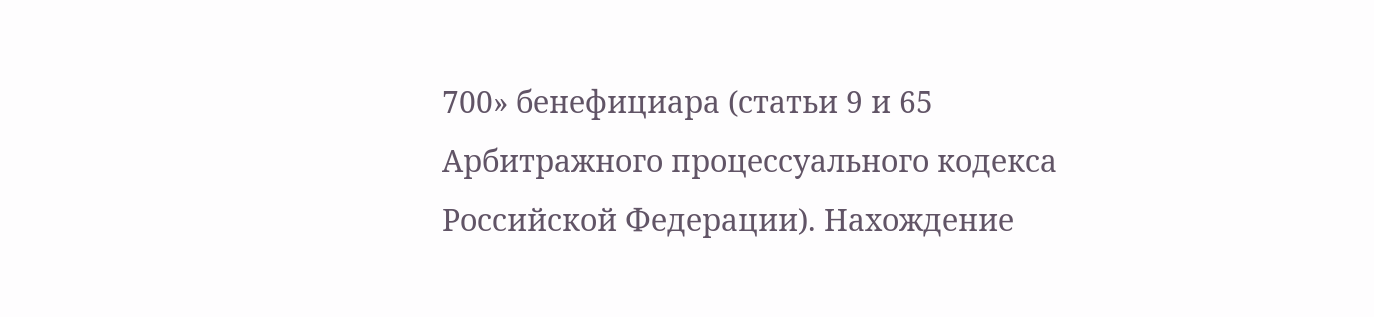700» бенефициара (статьи 9 и 65 Арбитражного процессуального кодекса Российской Федерации). Нахождение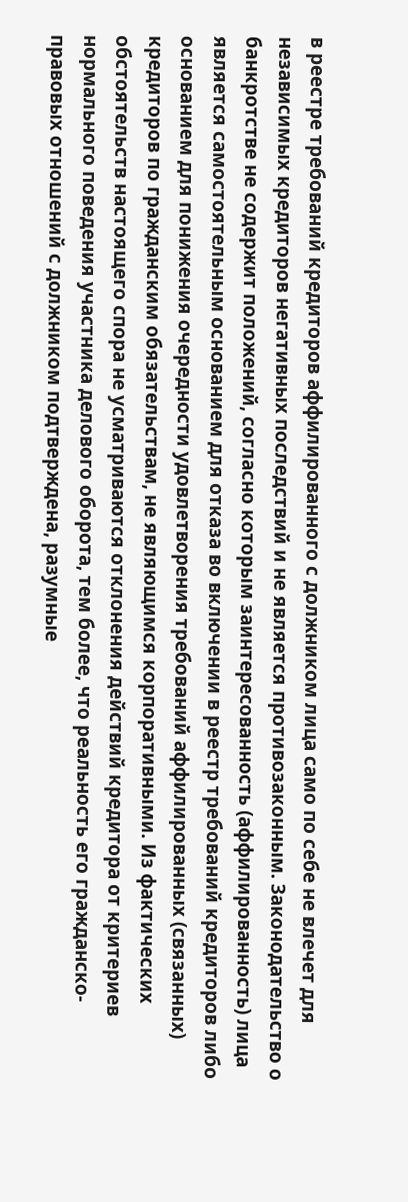в реестре требований кредиторов аффилированного с должником лица само по себе не влечет для независимых кредиторов негативных последствий и не является противозаконным. Законодательство о банкротстве не содержит положений, согласно которым заинтересованность (аффилированность) лица является самостоятельным основанием для отказа во включении в реестр требований кредиторов либо основанием для понижения очередности удовлетворения требований аффилированных (связанных) кредиторов по гражданским обязательствам, не являющимся корпоративными. Из фактических обстоятельств настоящего спора не усматриваются отклонения действий кредитора от критериев нормального поведения участника делового оборота, тем более, что реальность его гражданско-правовых отношений с должником подтверждена, разумные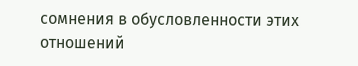сомнения в обусловленности этих отношений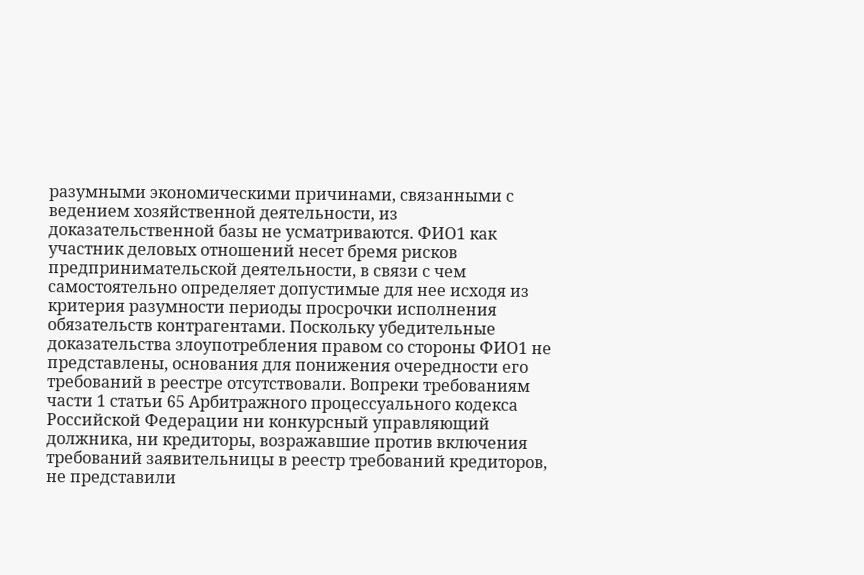разумными экономическими причинами, связанными с ведением хозяйственной деятельности, из доказательственной базы не усматриваются. ФИО1 как участник деловых отношений несет бремя рисков предпринимательской деятельности, в связи с чем самостоятельно определяет допустимые для нее исходя из критерия разумности периоды просрочки исполнения обязательств контрагентами. Поскольку убедительные доказательства злоупотребления правом со стороны ФИО1 не представлены, основания для понижения очередности его требований в реестре отсутствовали. Вопреки требованиям части 1 статьи 65 Арбитражного процессуального кодекса Российской Федерации ни конкурсный управляющий должника, ни кредиторы, возражавшие против включения требований заявительницы в реестр требований кредиторов, не представили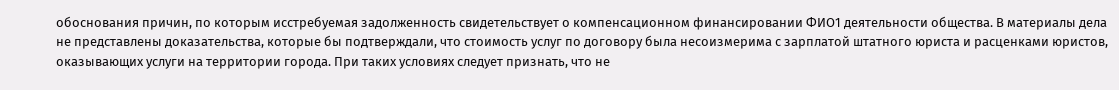обоснования причин, по которым исстребуемая задолженность свидетельствует о компенсационном финансировании ФИО1 деятельности общества. В материалы дела не представлены доказательства, которые бы подтверждали, что стоимость услуг по договору была несоизмерима с зарплатой штатного юриста и расценками юристов, оказывающих услуги на территории города. При таких условиях следует признать, что не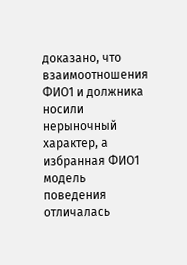доказано, что взаимоотношения ФИО1 и должника носили нерыночный характер, а избранная ФИО1 модель поведения отличалась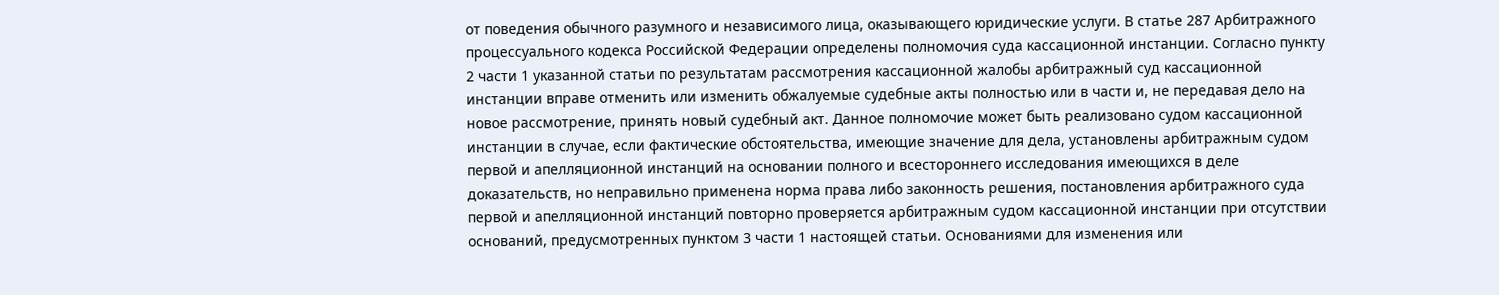от поведения обычного разумного и независимого лица, оказывающего юридические услуги. В статье 287 Арбитражного процессуального кодекса Российской Федерации определены полномочия суда кассационной инстанции. Согласно пункту 2 части 1 указанной статьи по результатам рассмотрения кассационной жалобы арбитражный суд кассационной инстанции вправе отменить или изменить обжалуемые судебные акты полностью или в части и, не передавая дело на новое рассмотрение, принять новый судебный акт. Данное полномочие может быть реализовано судом кассационной инстанции в случае, если фактические обстоятельства, имеющие значение для дела, установлены арбитражным судом первой и апелляционной инстанций на основании полного и всестороннего исследования имеющихся в деле доказательств, но неправильно применена норма права либо законность решения, постановления арбитражного суда первой и апелляционной инстанций повторно проверяется арбитражным судом кассационной инстанции при отсутствии оснований, предусмотренных пунктом 3 части 1 настоящей статьи. Основаниями для изменения или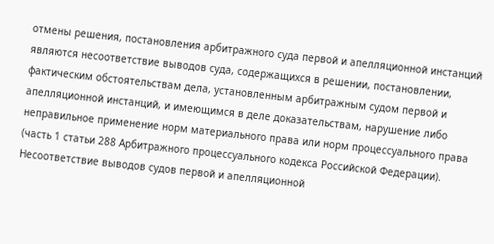отмены решения, постановления арбитражного суда первой и апелляционной инстанций являются несоответствие выводов суда, содержащихся в решении, постановлении, фактическим обстоятельствам дела, установленным арбитражным судом первой и апелляционной инстанций, и имеющимся в деле доказательствам, нарушение либо неправильное применение норм материального права или норм процессуального права (часть 1 статьи 288 Арбитражного процессуального кодекса Российской Федерации). Несоответствие выводов судов первой и апелляционной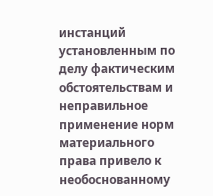инстанций установленным по делу фактическим обстоятельствам и неправильное применение норм материального права привело к необоснованному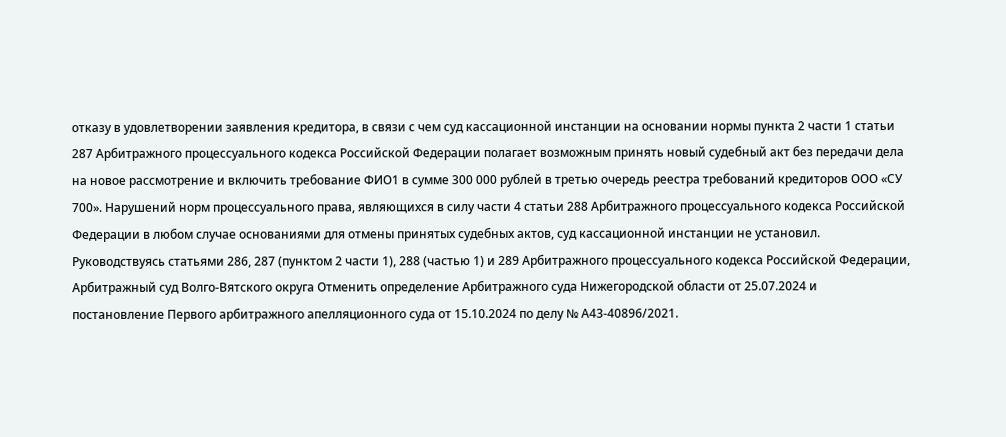отказу в удовлетворении заявления кредитора, в связи с чем суд кассационной инстанции на основании нормы пункта 2 части 1 статьи 287 Арбитражного процессуального кодекса Российской Федерации полагает возможным принять новый судебный акт без передачи дела на новое рассмотрение и включить требование ФИО1 в сумме 300 000 рублей в третью очередь реестра требований кредиторов ООО «СУ 700». Нарушений норм процессуального права, являющихся в силу части 4 статьи 288 Арбитражного процессуального кодекса Российской Федерации в любом случае основаниями для отмены принятых судебных актов, суд кассационной инстанции не установил. Руководствуясь статьями 286, 287 (пунктом 2 части 1), 288 (частью 1) и 289 Арбитражного процессуального кодекса Российской Федерации, Арбитражный суд Волго-Вятского округа Отменить определение Арбитражного суда Нижегородской области от 25.07.2024 и постановление Первого арбитражного апелляционного суда от 15.10.2024 по делу № А43-40896/2021.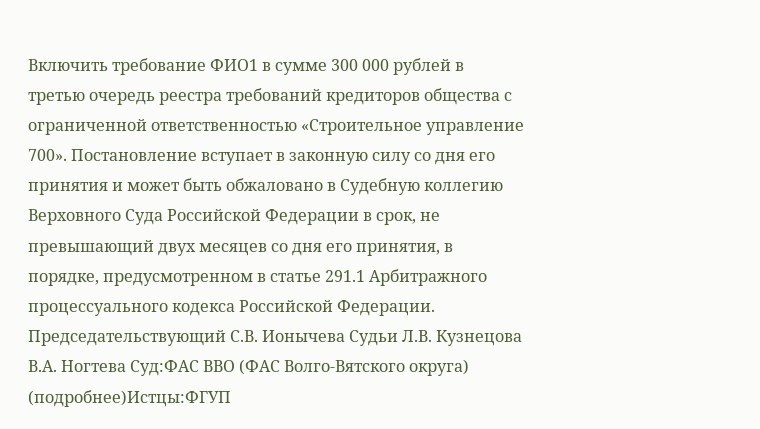Включить требование ФИО1 в сумме 300 000 рублей в третью очередь реестра требований кредиторов общества с ограниченной ответственностью «Строительное управление 700». Постановление вступает в законную силу со дня его принятия и может быть обжаловано в Судебную коллегию Верховного Суда Российской Федерации в срок, не превышающий двух месяцев со дня его принятия, в порядке, предусмотренном в статье 291.1 Арбитражного процессуального кодекса Российской Федерации. Председательствующий С.В. Ионычева Судьи Л.В. Кузнецова В.А. Ногтева Суд:ФАС ВВО (ФАС Волго-Вятского округа) (подробнее)Истцы:ФГУП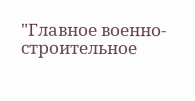"Главное военно-строительное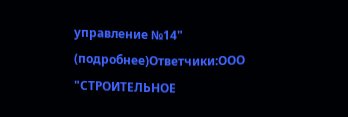управление №14" (подробнее)Ответчики:ООО "СТРОИТЕЛЬНОЕ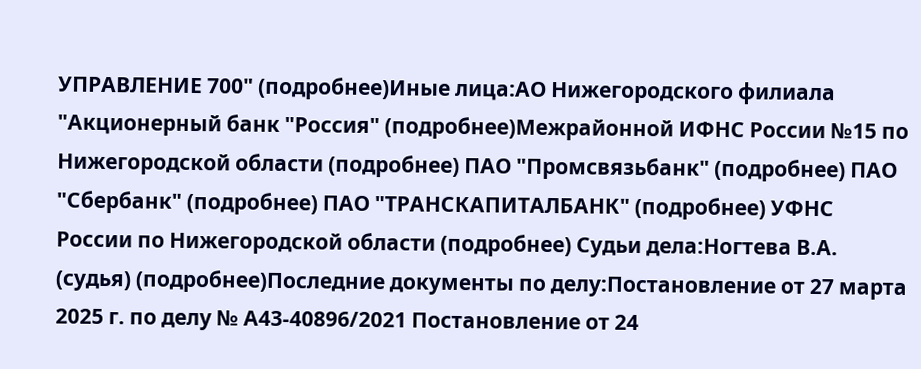УПРАВЛЕНИЕ 700" (подробнее)Иные лица:АО Нижегородского филиала "Акционерный банк "Россия" (подробнее)Межрайонной ИФНС России №15 по Нижегородской области (подробнее) ПАО "Промсвязьбанк" (подробнее) ПАО "Сбербанк" (подробнее) ПАО "ТРАНСКАПИТАЛБАНК" (подробнее) УФНС России по Нижегородской области (подробнее) Судьи дела:Ногтева В.А. (судья) (подробнее)Последние документы по делу:Постановление от 27 марта 2025 г. по делу № А43-40896/2021 Постановление от 24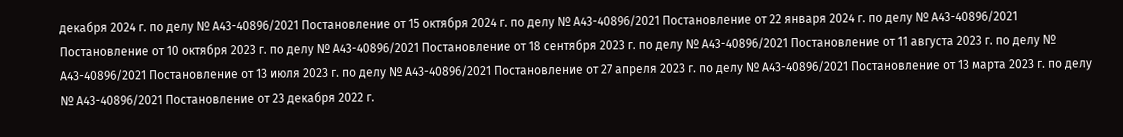декабря 2024 г. по делу № А43-40896/2021 Постановление от 15 октября 2024 г. по делу № А43-40896/2021 Постановление от 22 января 2024 г. по делу № А43-40896/2021 Постановление от 10 октября 2023 г. по делу № А43-40896/2021 Постановление от 18 сентября 2023 г. по делу № А43-40896/2021 Постановление от 11 августа 2023 г. по делу № А43-40896/2021 Постановление от 13 июля 2023 г. по делу № А43-40896/2021 Постановление от 27 апреля 2023 г. по делу № А43-40896/2021 Постановление от 13 марта 2023 г. по делу № А43-40896/2021 Постановление от 23 декабря 2022 г.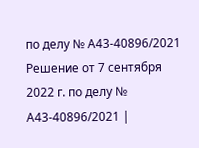по делу № А43-40896/2021 Решение от 7 сентября 2022 г. по делу № А43-40896/2021 |